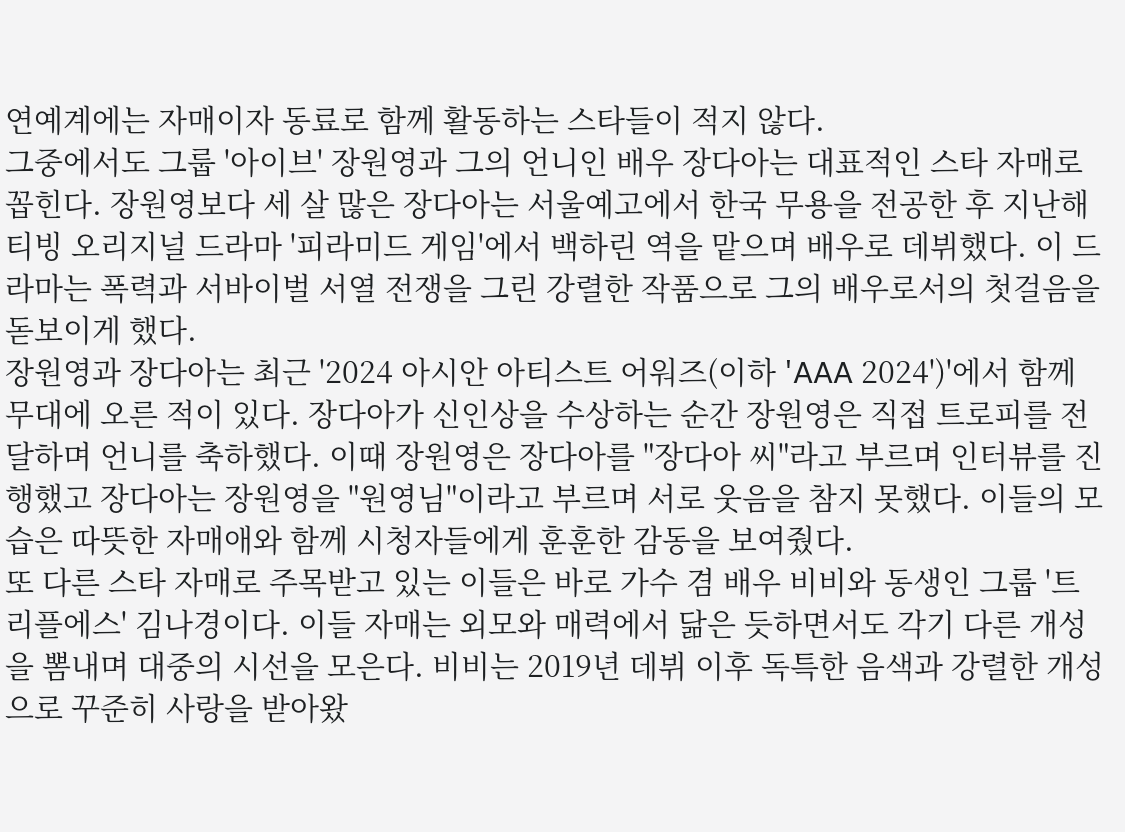연예계에는 자매이자 동료로 함께 활동하는 스타들이 적지 않다.
그중에서도 그룹 '아이브' 장원영과 그의 언니인 배우 장다아는 대표적인 스타 자매로 꼽힌다. 장원영보다 세 살 많은 장다아는 서울예고에서 한국 무용을 전공한 후 지난해 티빙 오리지널 드라마 '피라미드 게임'에서 백하린 역을 맡으며 배우로 데뷔했다. 이 드라마는 폭력과 서바이벌 서열 전쟁을 그린 강렬한 작품으로 그의 배우로서의 첫걸음을 돋보이게 했다.
장원영과 장다아는 최근 '2024 아시안 아티스트 어워즈(이하 'AAA 2024')'에서 함께 무대에 오른 적이 있다. 장다아가 신인상을 수상하는 순간 장원영은 직접 트로피를 전달하며 언니를 축하했다. 이때 장원영은 장다아를 "장다아 씨"라고 부르며 인터뷰를 진행했고 장다아는 장원영을 "원영님"이라고 부르며 서로 웃음을 참지 못했다. 이들의 모습은 따뜻한 자매애와 함께 시청자들에게 훈훈한 감동을 보여줬다.
또 다른 스타 자매로 주목받고 있는 이들은 바로 가수 겸 배우 비비와 동생인 그룹 '트리플에스' 김나경이다. 이들 자매는 외모와 매력에서 닮은 듯하면서도 각기 다른 개성을 뽐내며 대중의 시선을 모은다. 비비는 2019년 데뷔 이후 독특한 음색과 강렬한 개성으로 꾸준히 사랑을 받아왔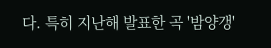다. 특히 지난해 발표한 곡 '밤양갱'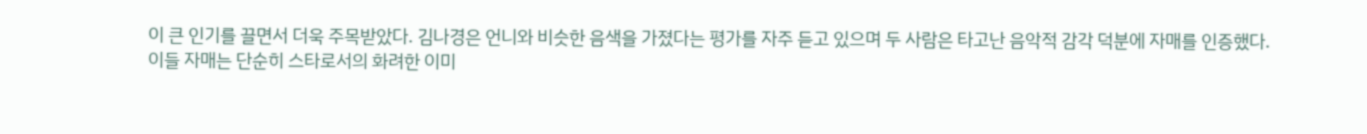이 큰 인기를 끌면서 더욱 주목받았다. 김나경은 언니와 비슷한 음색을 가졌다는 평가를 자주 듣고 있으며 두 사람은 타고난 음악적 감각 덕분에 자매를 인증했다.
이들 자매는 단순히 스타로서의 화려한 이미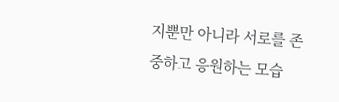지뿐만 아니라 서로를 존중하고 응원하는 모습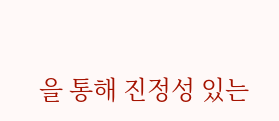을 통해 진정성 있는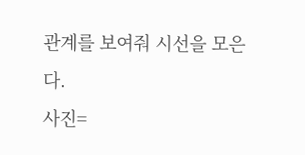관계를 보여줘 시선을 모은다.
사진=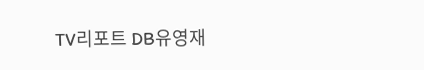TV리포트 DB유영재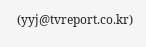(yyj@tvreport.co.kr)